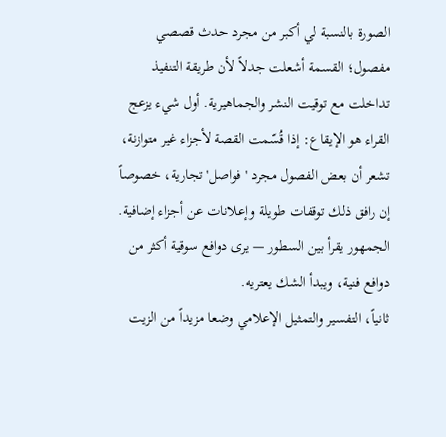الصورة بالنسبة لي أكبر من مجرد حدث قصصي مفصول؛ القسمة أشعلت جدلاً لأن طريقة التنفيذ تداخلت مع توقيت النشر والجماهيرية. أول شيء يزعج القراء هو الإيقاع: إذا قُسّمت القصة لأجزاء غير متوازنة، تشعر أن بعض الفصول مجرد 'فواصل' تجارية، خصوصاً إن رافق ذلك توقفات طويلة وإعلانات عن أجزاء إضافية. الجمهور يقرأ بين السطور — يرى دوافع سوقية أكثر من دوافع فنية، ويبدأ الشك يعتريه.
ثانياً، التفسير والتمثيل الإعلامي وضعا مزيداً من الزيت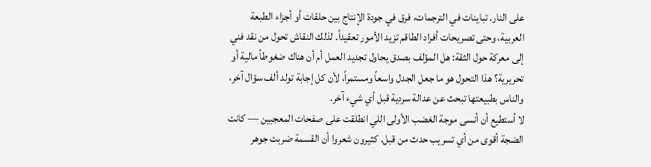على النار. تباينات في الترجمات، فرق في جودة الإنتاج بين حلقات أو أجزاء الطبعة العربية، وحتى تصريحات أفراد الطاقم تزيد الأمور تعقيداً. لذلك النقاش تحول من نقد فني إلى معركة حول الثقة: هل المؤلف بصدق يحاول تجديد العمل أم أن هناك ضغوطاً مالية أو تحريرية؟ هذا التحول هو ما جعل الجدل واسعاً ومستمراً، لأن كل إجابة تولد ألف سؤال آخر، والناس بطبيعتها تبحث عن عدالة سردية قبل أي شيء آخر.
لا أستطيع أن أنسى موجة الغضب الأولى اللي انطلقت على صفحات المعجبين — كانت الضجة أقوى من أي تسريب حدث من قبل. كثيرون شعروا أن القسمة ضربت جوهر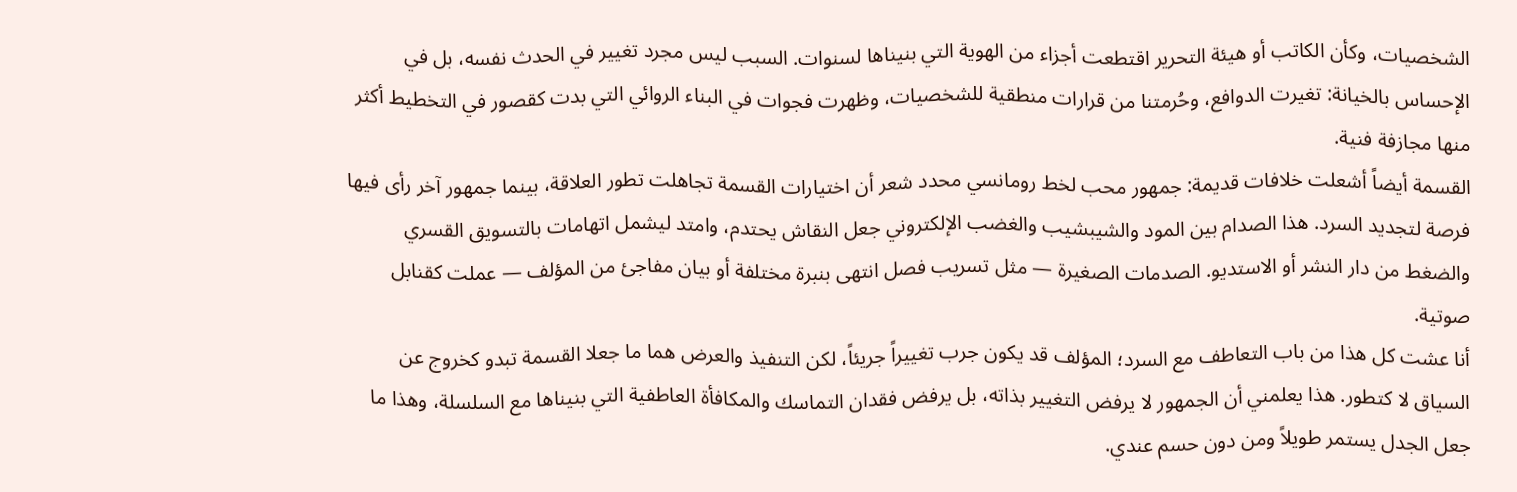الشخصيات، وكأن الكاتب أو هيئة التحرير اقتطعت أجزاء من الهوية التي بنيناها لسنوات. السبب ليس مجرد تغيير في الحدث نفسه، بل في الإحساس بالخيانة: تغيرت الدوافع، وحُرمتنا من قرارات منطقية للشخصيات، وظهرت فجوات في البناء الروائي التي بدت كقصور في التخطيط أكثر منها مجازفة فنية.
القسمة أيضاً أشعلت خلافات قديمة: جمهور محب لخط رومانسي محدد شعر أن اختيارات القسمة تجاهلت تطور العلاقة، بينما جمهور آخر رأى فيها فرصة لتجديد السرد. هذا الصدام بين المود والشيبشيب والغضب الإلكتروني جعل النقاش يحتدم، وامتد ليشمل اتهامات بالتسويق القسري والضغط من دار النشر أو الاستديو. الصدمات الصغيرة — مثل تسريب فصل انتهى بنبرة مختلفة أو بيان مفاجئ من المؤلف — عملت كقنابل صوتية.
أنا عشت كل هذا من باب التعاطف مع السرد؛ المؤلف قد يكون جرب تغييراً جريئاً، لكن التنفيذ والعرض هما ما جعلا القسمة تبدو كخروج عن السياق لا كتطور. هذا يعلمني أن الجمهور لا يرفض التغيير بذاته، بل يرفض فقدان التماسك والمكافأة العاطفية التي بنيناها مع السلسلة، وهذا ما جعل الجدل يستمر طويلاً ومن دون حسم عندي.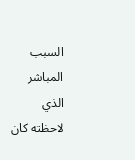السبب المباشر الذي لاحظته كان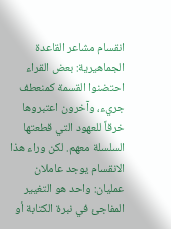انقسام مشاعر القاعدة الجماهيرية: بعض القراء احتضنوا القسمة كمنعطف جريء، وآخرون اعتبروها خرقاً للعهود التي قطعتها السلسلة معهم. لكن وراء هذا الانقسام يوجد عاملان عمليان: واحد هو التغيير المفاجئ في نبرة الكتابة أو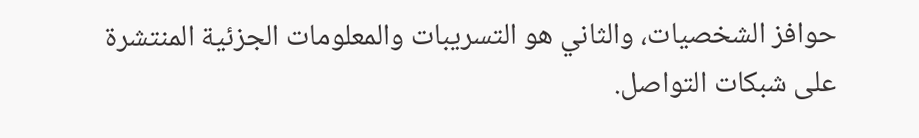حوافز الشخصيات، والثاني هو التسريبات والمعلومات الجزئية المنتشرة على شبكات التواصل.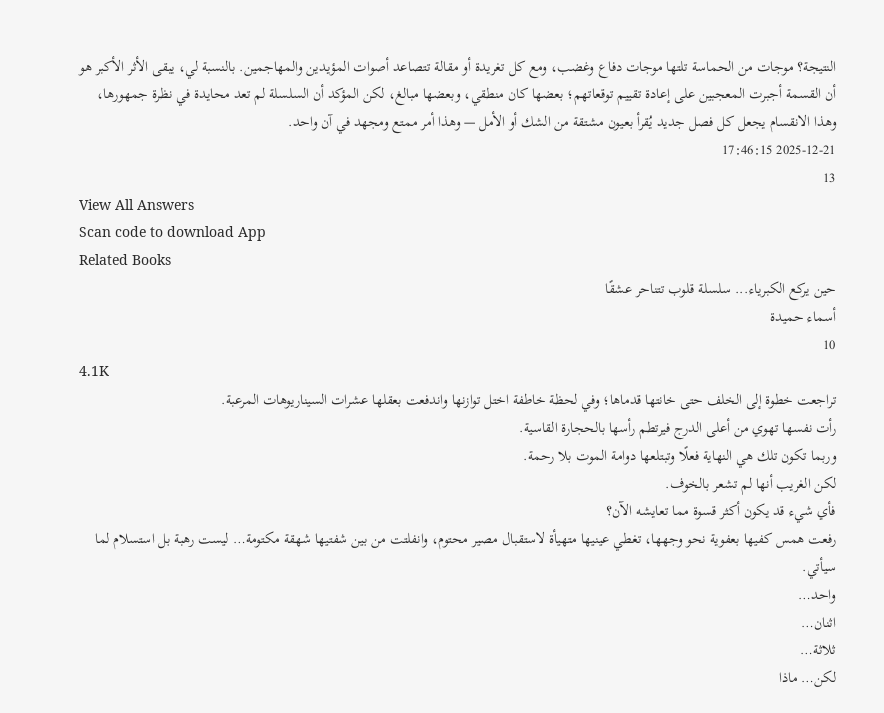النتيجة؟ موجات من الحماسة تلتها موجات دفاع وغضب، ومع كل تغريدة أو مقالة تتصاعد أصوات المؤيدين والمهاجمين. بالنسبة لي، يبقى الأثر الأكبر هو أن القسمة أجبرت المعجبين على إعادة تقييم توقعاتهم؛ بعضها كان منطقي، وبعضها مبالغ، لكن المؤكد أن السلسلة لم تعد محايدة في نظرة جمهورها، وهذا الانقسام يجعل كل فصل جديد يُقرأ بعيون مشتقة من الشك أو الأمل — وهذا أمر ممتع ومجهد في آن واحد.
2025-12-21 17:46:15
13
View All Answers
Scan code to download App
Related Books
حين يركع الكبرياء... سلسلة قلوب تتناحر عشقًا
أسماء حميدة
10
4.1K
تراجعت خطوة إلى الخلف حتى خانتها قدماها؛ وفي لحظة خاطفة اختل توازنها واندفعت بعقلها عشرات السيناريوهات المرعبة.
رأت نفسها تهوي من أعلى الدرج فيرتطم رأسها بالحجارة القاسية.
وربما تكون تلك هي النهاية فعلًا وتبتلعها دوامة الموت بلا رحمة.
لكن الغريب أنها لم تشعر بالخوف.
فأي شيء قد يكون أكثر قسوة مما تعايشه الآن؟
رفعت همس كفيها بعفوية نحو وجهها، تغطي عينيها متهيأة لاستقبال مصير محتوم، وانفلتت من بين شفتيها شهقة مكتومة… ليست رهبة بل استسلام لما سيأتي.
واحد…
اثنان…
ثلاثة…
لكن… ماذا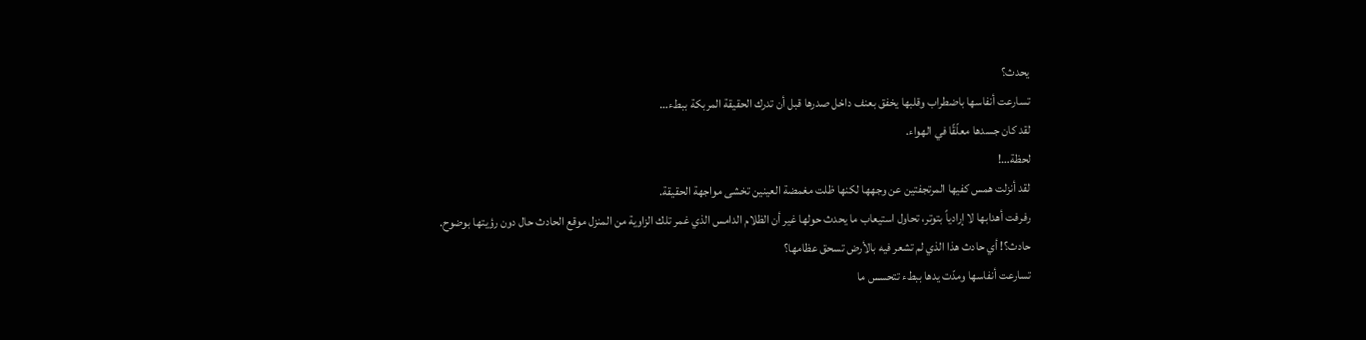يحدث؟
تسارعت أنفاسها باضطراب وقلبها يخفق بعنف داخل صدرها قبل أن تدرك الحقيقة المربكة ببطء…
لقد كان جسدها معلّقًا في الهواء.
لحظة…!
لقد أنزلت همس كفيها المرتجفتين عن وجهها لكنها ظلت مغمضة العينين تخشى مواجهة الحقيقة.
رفرفت أهدابها لا إرادياً بتوتر، تحاول استيعاب ما يحدث حولها غير أن الظلام الدامس الذي غمر تلك الزاوية من المنزل موقع الحادث حال دون رؤيتها بوضوح.
حادث؟! أي حادث هذا الذي لم تشعر فيه بالأرض تسحق عظامها؟
تسارعت أنفاسها ومدّت يدها ببطء تتحسس ما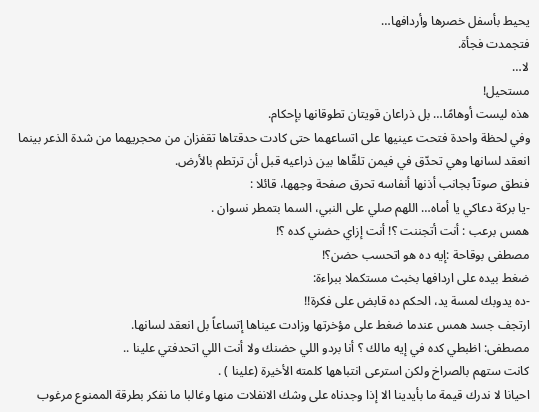يحيط بأسفل خصرها وأردافها…
فتجمدت فجأة.
لا…
مستحيل!
هذه ليست أوهامًا… بل ذراعان قويتان تطوقانها بإحكام.
وفي لحظة واحدة فتحت عينيها على اتساعهما حتى كادت حدقتاها تقفزان من محجريهما من شدة الذعر بينما انعقد لسانها وهي تحدّق في فيمن تلقّاها بين ذراعيه قبل أن ترتطم بالأرض.
فنطق صوتٱ بجانب أذنها أنفاسه تحرق صفحة وجهها، قائلا :
-يا بركة دعاكي يا أماه… اللهم صلي على النبي، السما بتمطر نسوان .
همس برعب : أنت أتجننت ؟! أنت إزاي حضني كده ؟!
مصطفى بوقاحة :إيه ده هو اتحسب حضن؟!
ضغط بيده على اردافها بخبث مستكملا ببراءة:
-ده يدوبك لمسة يد، الحكم ده قابض على فكرة!!
ارتجف جسد همس عندما ضغط على مؤخرتها وزادت عيناها إتساعاً بل انعقد لسانها.
مصطفى: اظبطي كده في إيه مالك ؟ أنا بردو اللي حضنك ولا أنت اللي اتحدفتي علينا ..
كانت ستهم بالصراخ ولكن استرعى انتباهها كلمته الأخيرة (علينا ) .
احيانا لا ندرك قيمة ما بأيدينا الا إذا وجدناه على وشك الانفلات منها وغالبا ما نفكر بطرقة الممنوع مرغوب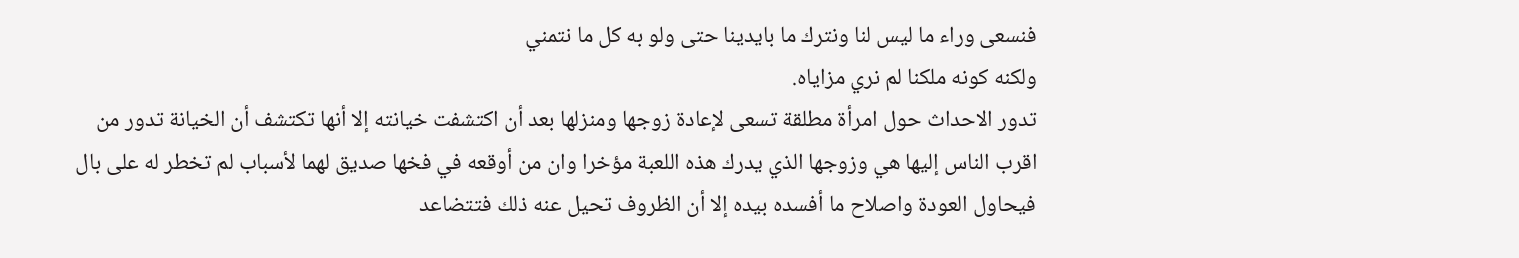فنسعى وراء ما ليس لنا ونترك ما بايدينا حتى ولو به كل ما نتمني
ولكنه كونه ملكنا لم نري مزاياه.
تدور الاحداث حول امرأة مطلقة تسعى لإعادة زوجها ومنزلها بعد أن اكتشفت خيانته إلا أنها تكتشف أن الخيانة تدور من اقرب الناس إليها هي وزوجها الذي يدرك هذه اللعبة مؤخرا وان من أوقعه في فخها صديق لهما لأسباب لم تخطر له على بال فيحاول العودة واصلاح ما أفسده بيده إلا أن الظروف تحيل عنه ذلك فتتضاعد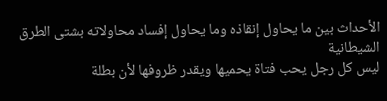الأحداث بين ما يحاول إنقاذه وما يحاول إفساد محاولاته بشتى الطرق الشيطانية
ليس كل رجل يحب فتاة يحميها ويقدر ظروفها لأن بطلة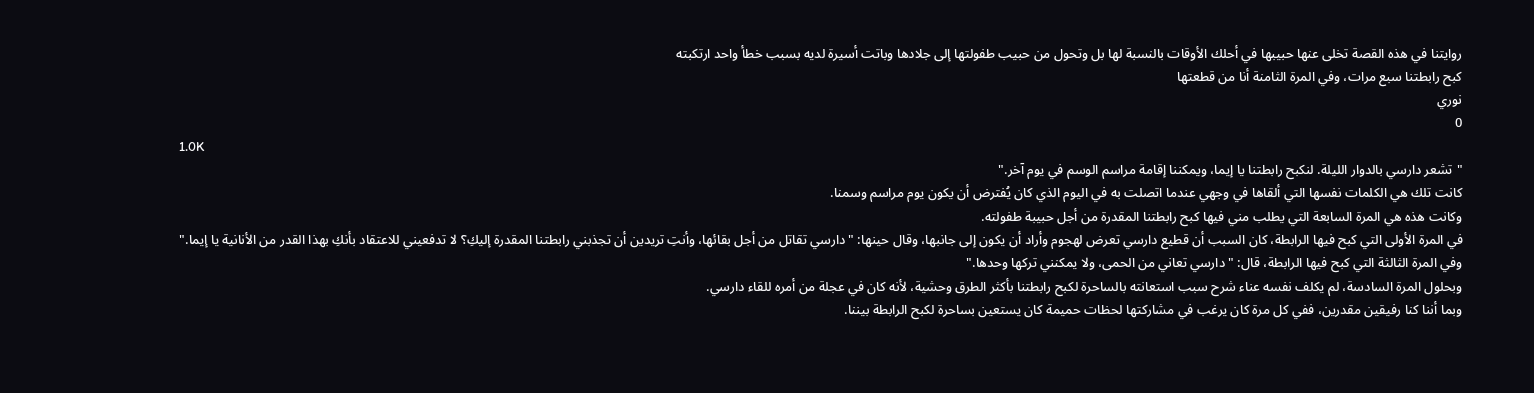روايتنا في هذه القصة تخلى عنها حبيبها في أحلك الأوقات بالنسبة لها بل وتحول من حبيب طفولتها إلى جلادها وباتت أسيرة لديه بسبب خطأ واحد ارتكبته
كبح رابطتنا سبع مرات، وفي المرة الثامنة أنا من قطعتها
نوري
0
1.0K
"تشعر دارسي بالدوار الليلة. لنكبح رابطتنا يا إيما، ويمكننا إقامة مراسم الوسم في يوم آخر."
كانت تلك هي الكلمات نفسها التي ألقاها في وجهي عندما اتصلت به في اليوم الذي كان يُفترض أن يكون يوم مراسم وسمنا.
وكانت هذه هي المرة السابعة التي يطلب مني فيها كبح رابطتنا المقدرة من أجل حبيبة طفولته.
في المرة الأولى التي كبح فيها الرابطة، كان السبب أن قطيع دارسي تعرض لهجوم وأراد أن يكون إلى جانبها، وقال حينها: "دارسي تقاتل من أجل بقائها، وأنتِ تريدين أن تجذبني رابطتنا المقدرة إليكِ؟ لا تدفعيني للاعتقاد بأنكِ بهذا القدر من الأنانية يا إيما."
وفي المرة الثالثة التي كبح فيها الرابطة، قال: "دارسي تعاني من الحمى، ولا يمكنني تركها وحدها."
وبحلول المرة السادسة، لم يكلف نفسه عناء شرح سبب استعانته بالساحرة لكبح رابطتنا بأكثر الطرق وحشية، لأنه كان في عجلة من أمره للقاء دارسي.
وبما أننا كنا رفيقين مقدرين، ففي كل مرة كان يرغب في مشاركتها لحظات حميمة كان يستعين بساحرة لكبح الرابطة بيننا.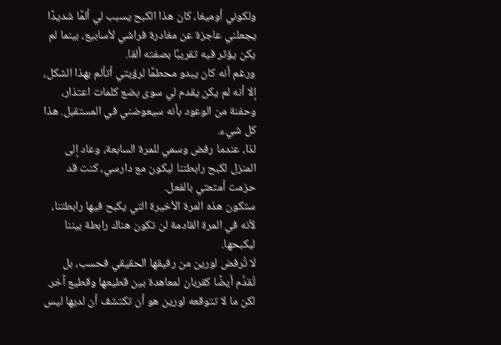ولكوني أوميغا، كان هذا الكبح يسبب لي ألمًا شديدًا يجعلني عاجزة عن مغادرة فراشي لأسابيع، بينما لم يكن يؤثر فيه تقريبًا بصفته ألفا.
ورغم أنه كان يبدو محطمًا لرؤيتي أتألم بهذا الشكل، إلا أنه لم يكن يقدم لي سوى بضع كلمات اعتذار، وحفنة من الوعود بأنه سيعوضني في المستقبل. هذا كل شيء.
لذا، عندما رفض وسمي للمرة السابعة، وعاد إلى المنزل لكبح رابطتنا ليكون مع دارسي، كنت قد حزمت أمتعتي بالفعل.
ستكون هذه المرة الأخيرة التي يكبح فيها رابطتنا، لأنه في المرة القادمة لن تكون هناك رابطة بيننا ليكبحها.
لا تُرفض لورين من رفيقها الحقيقي فحسب، بل تُقدَّم أيضًا كقربان لمعاهدة بين قطيعها وقطيع آخر. لكن ما لا تتوقعه لورين هو أن تكتشف أن لديها ليس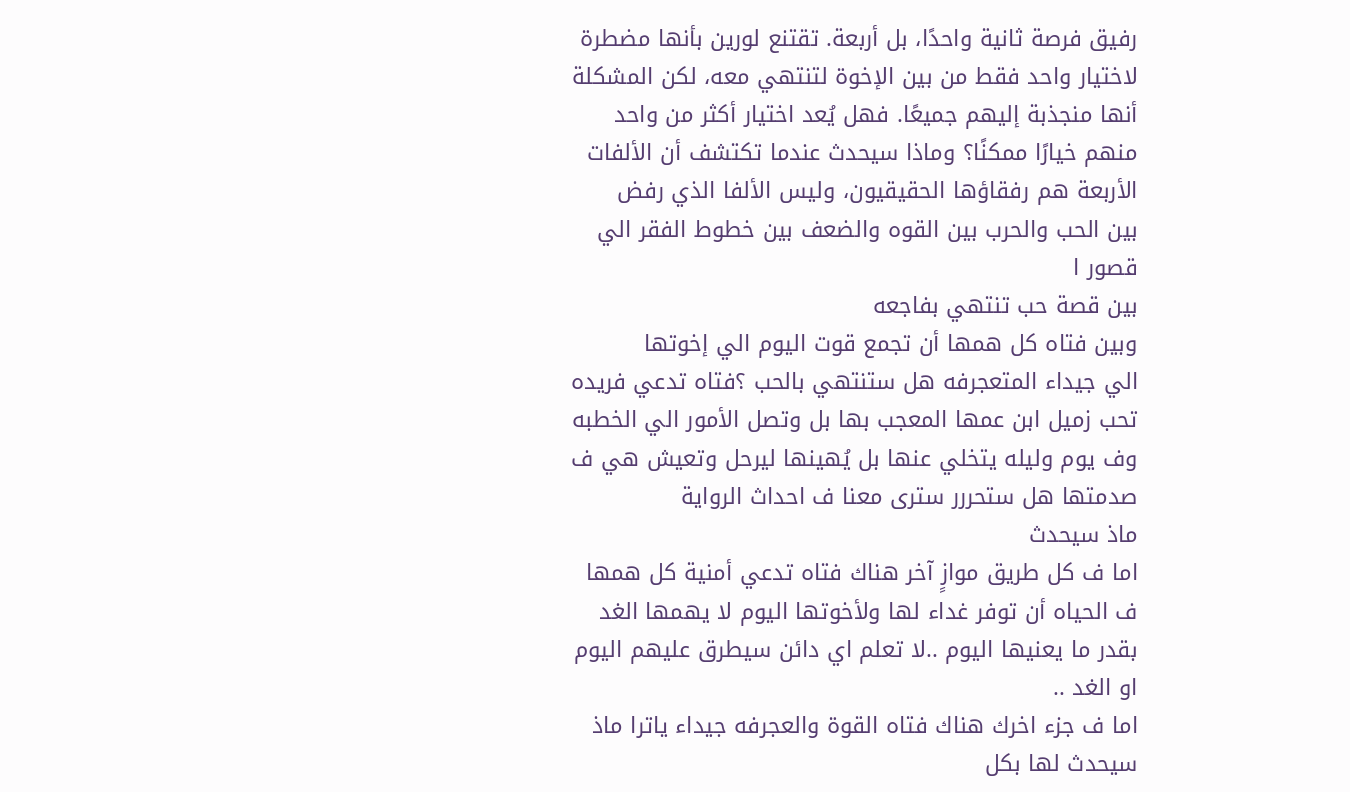رفيق فرصة ثانية واحدًا، بل أربعة. تقتنع لورين بأنها مضطرة لاختيار واحد فقط من بين الإخوة لتنتهي معه، لكن المشكلة أنها منجذبة إليهم جميعًا. فهل يُعد اختيار أكثر من واحد منهم خيارًا ممكنًا؟ وماذا سيحدث عندما تكتشف أن الألفات الأربعة هم رفقاؤها الحقيقيون، وليس الألفا الذي رفض
بين الحب والحرب بين القوه والضعف بين خطوط الفقر الي قصور ا
بين قصة حب تنتهي بفاجعه
وبين فتاه كل همها أن تجمع قوت اليوم الي إخوتها
الي جيداء المتعجرفه هل ستنتهي بالحب ؟فتاه تدعي فريده تحب زميل ابن عمها المعجب بها بل وتصل الأمور الي الخطبه وف يوم وليله يتخلي عنها بل يُهينها ليرحل وتعيش هي ف صدمتها هل ستحررر سترى معنا ف احداث الرواية
ماذ سيحدث
اما ف كل طريق موازٍ آخر هناك فتاه تدعي أمنية كل همها ف الحياه أن توفر غداء لها ولأخوتها اليوم لا يهمها الغد بقدر ما يعنيها اليوم ..لا تعلم اي دائن سيطرق عليهم اليوم او الغد ..
اما ف جزء اخرك هناك فتاه القوة والعجرفه جيداء ياترا ماذ سيحدث لها بكل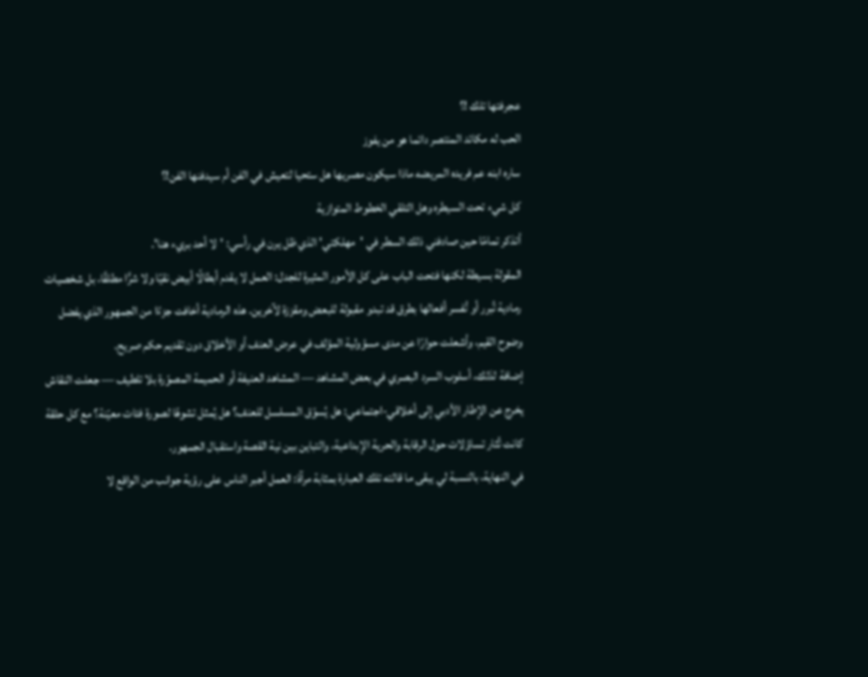عجرفتها تلك !؟
الحب له مكائد المنتصر دائما هو من يفوز
ساره ابنه عم فريده المريضه ماذا سيكون مصريها هل ستحيا لتعيش في الفن أم سيدفنها الفن!؟
كل شيء تحت السيطره وهل التلقي الخطوط المتوازية
أتذكر تمامًا حين صادفني ذلك السطر في 'مهلكتي' الذي ظل يرن في رأسي: 'لا أحد بريء هنا'.
المقولة بسيطة لكنها فتحت الباب على كل الأمور المثيرة للجدل: العمل لا يقدم أبطالًا أبيض نقيًا ولا شرًّا مطلقًا، بل شخصيات رمادية تُبرر أو تُفسر أفعالها بطرق قد تبدو مقبولة للبعض ومقززة لآخرين. هذه الرمادية أخافت جزءًا من الجمهور الذي يفضل وضوح القيم، وأشعلت حوارًا عن مدى مسؤولية المؤلف في عرض العنف أو الأخلاق دون تقديم حكم صريح.
إضافة لذلك، أسلوب السرد البصري في بعض المشاهد — المشاهد العنيفة أو الحميمة المصوّرة بلا تلطيف — جعلت النقاش يخرج عن الإطار الأدبي إلى أخلاقي-اجتماعي: هل يُسوّق المسلسل للعنف؟ هل يُمثل تشوهًا لصورة فئات معيّنة؟ مع كل حلقة كانت تُثار تساؤلات حول الرقابة والحرية الإبداعية، والتباين بين نية القصة واستقبال الجمهور.
في النهاية، بالنسبة لي يبقى ما قالته تلك العبارة بمثابة مرآة: العمل أجبر الناس على رؤية جوانب من الواقع لا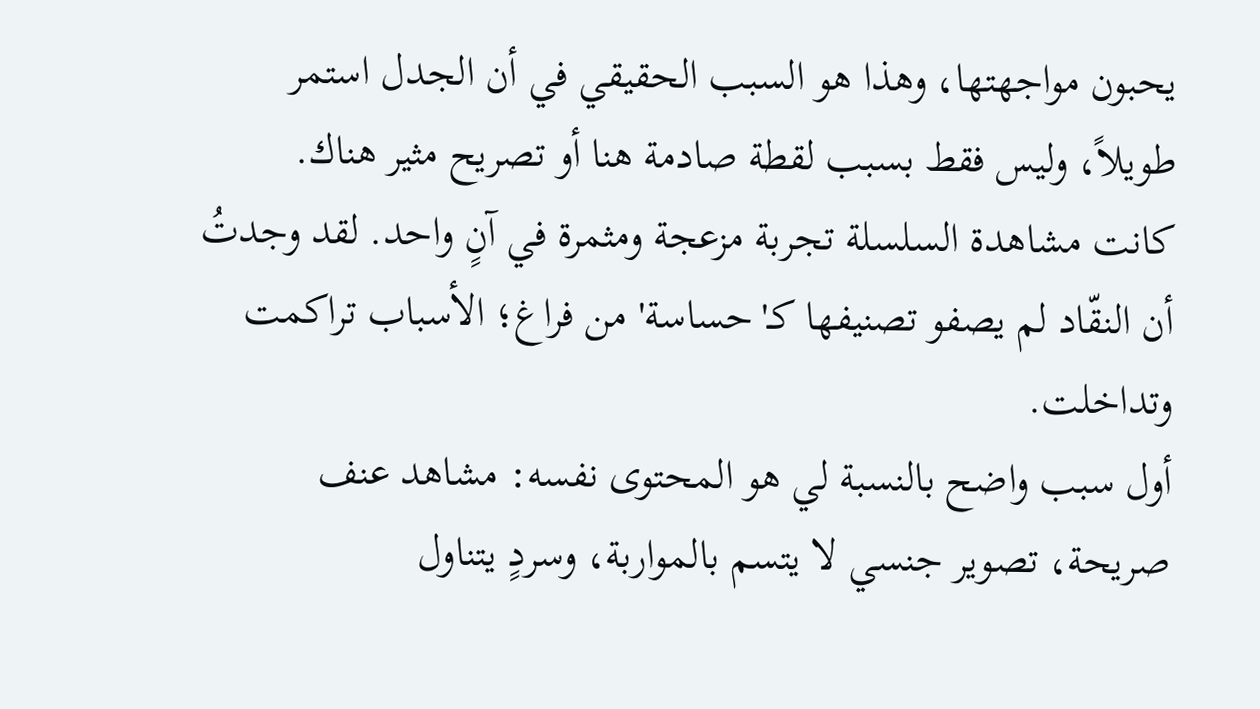يحبون مواجهتها، وهذا هو السبب الحقيقي في أن الجدل استمر طويلاً، وليس فقط بسبب لقطة صادمة هنا أو تصريح مثير هناك.
كانت مشاهدة السلسلة تجربة مزعجة ومثمرة في آنٍ واحد. لقد وجدتُ أن النقّاد لم يصفو تصنيفها كـ'حساسة' من فراغ؛ الأسباب تراكمت وتداخلت.
أول سبب واضح بالنسبة لي هو المحتوى نفسه: مشاهد عنف صريحة، تصوير جنسي لا يتسم بالمواربة، وسردٍ يتناول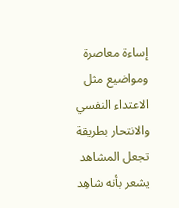إساءة معاصرة ومواضيع مثل الاعتداء النفسي والانتحار بطريقة تجعل المشاهد يشعر بأنه شاهِد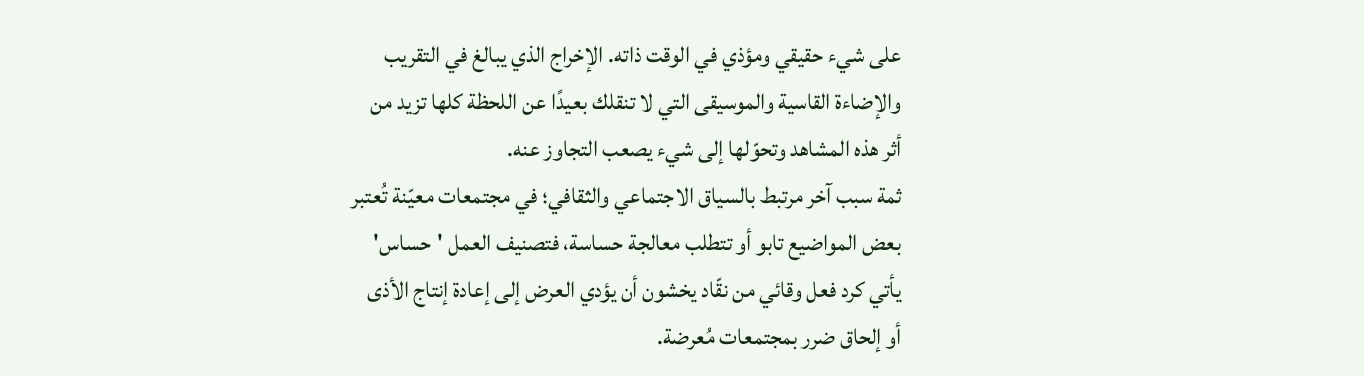على شيء حقيقي ومؤذي في الوقت ذاته. الإخراج الذي يبالغ في التقريب والإضاءة القاسية والموسيقى التي لا تنقلك بعيدًا عن اللحظة كلها تزيد من أثر هذه المشاهد وتحوّلها إلى شيء يصعب التجاوز عنه.
ثمة سبب آخر مرتبط بالسياق الاجتماعي والثقافي؛ في مجتمعات معيّنة تُعتبر بعض المواضيع تابو أو تتطلب معالجة حساسة، فتصنيف العمل 'حساس' يأتي كرد فعل وقائي من نقّاد يخشون أن يؤدي العرض إلى إعادة إنتاج الأذى أو إلحاق ضرر بمجتمعات مُعرضة.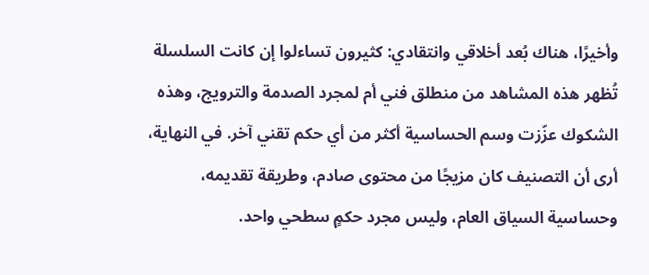وأخيرًا، هناك بُعد أخلاقي وانتقادي: كثيرون تساءلوا إن كانت السلسلة تُظهر هذه المشاهد من منطلق فني أم لمجرد الصدمة والترويج، وهذه الشكوك عزّزت وسم الحساسية أكثر من أي حكم تقني آخر. في النهاية، أرى أن التصنيف كان مزيجًا من محتوى صادم، وطريقة تقديمه، وحساسية السياق العام، وليس مجرد حكمٍ سطحي واحد.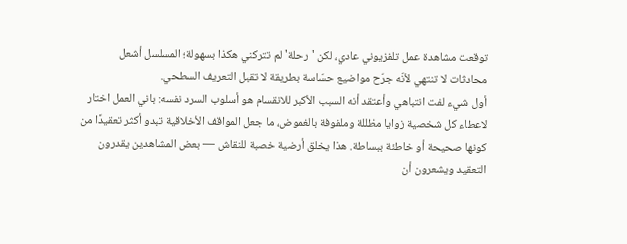توقعت مشاهدة عمل تلفزيوني عادي، لكن 'رحلة' لم تتركني هكذا بسهولة؛ المسلسل أشعل محادثات لا تنتهي لأنّه جرّح مواضيع حسّاسة بطريقة لا تقبل التعريف السطحي.
أول شيء لفت انتباهي وأعتقد أنه السبب الأكبر للانقسام هو أسلوب السرد نفسه: باني العمل اختار لاعطاء كل شخصية زوايا مظللة وملفوفة بالغموض، ما جعل المواقف الأخلاقية تبدو أكثر تعقيدًا من كونها صحيحة أو خاطئة ببساطة. هذا يخلق أرضية خصبة للنقاش — بعض المشاهدين يقدرون التعقيد ويشعرون أن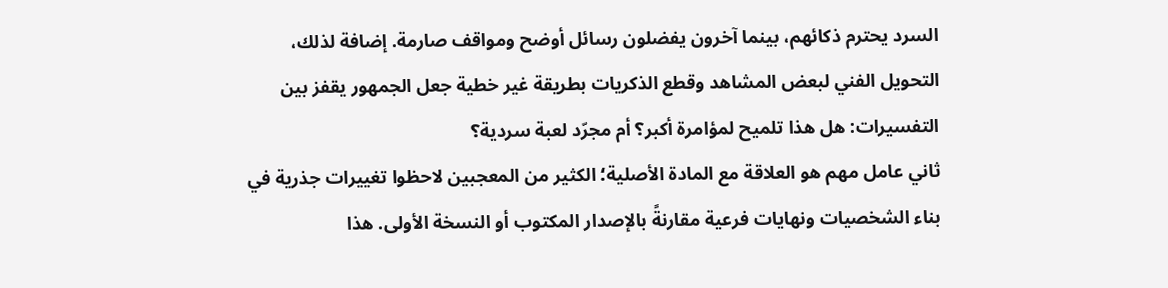السرد يحترم ذكائهم، بينما آخرون يفضلون رسائل أوضح ومواقف صارمة. إضافة لذلك، التحويل الفني لبعض المشاهد وقطع الذكريات بطريقة غير خطية جعل الجمهور يقفز بين التفسيرات: هل هذا تلميح لمؤامرة أكبر؟ أم مجرّد لعبة سردية؟
ثاني عامل مهم هو العلاقة مع المادة الأصلية؛ الكثير من المعجبين لاحظوا تغييرات جذرية في بناء الشخصيات ونهايات فرعية مقارنةً بالإصدار المكتوب أو النسخة الأولى. هذا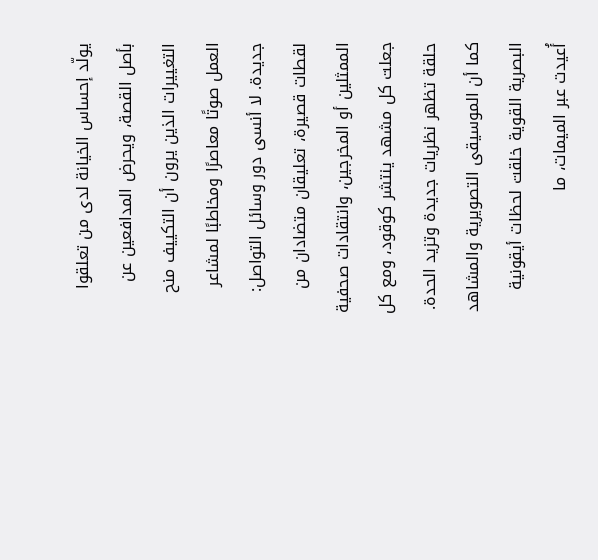يولّد إحساس الخيانة لدى من تعلقوا بأصل القصة، ويحرض المدافعين عن التغييرات الذين يرون أن التكييف منح العمل صوتًا معاصرًا ومخاطبًا لمشاعر جديدة. لا أنسى دور وسائل التواصل: لقطات قصيرة، تعليقان متضادان من الممثلين أو المخرجين، وانتقادات صحفية جعلت كل مشهد ينتشر كوقود، ومع كل حلقة تظهر نظريات جديدة وتزيد الحدة. كما أن الموسيقى التصويرية والمشاهد البصرية القوية خلقت لحظات أيقونية أُعيدت عبر الميمات، ما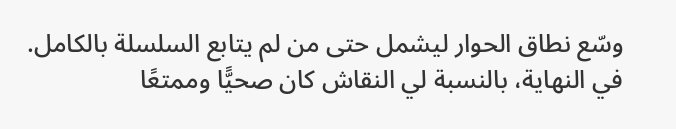وسّع نطاق الحوار ليشمل حتى من لم يتابع السلسلة بالكامل.
في النهاية، بالنسبة لي النقاش كان صحيًّا وممتعًا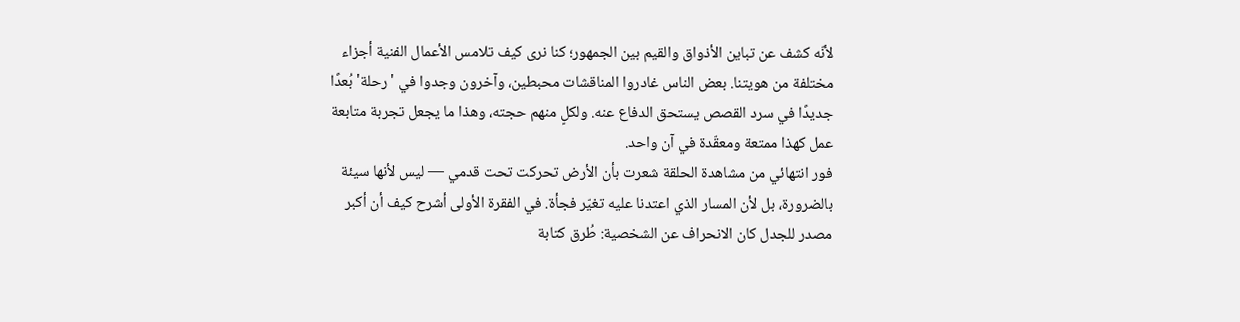لأنّه كشف عن تباين الأذواق والقيم بين الجمهور؛ كنا نرى كيف تلامس الأعمال الفنية أجزاء مختلفة من هويتنا. بعض الناس غادروا المناقشات محبطين، وآخرون وجدوا في 'رحلة' بُعدًا جديدًا في سرد القصص يستحق الدفاع عنه. ولكلٍ منهم حجته، وهذا ما يجعل تجربة متابعة عمل كهذا ممتعة ومعقّدة في آن واحد.
فور انتهائي من مشاهدة الحلقة شعرت بأن الأرض تحركت تحت قدمي — ليس لأنها سيئة بالضرورة، بل لأن المسار الذي اعتدنا عليه تغيّر فجأة. في الفقرة الأولى أشرح كيف أن أكبر مصدر للجدل كان الانحراف عن الشخصية: طُرق كتابة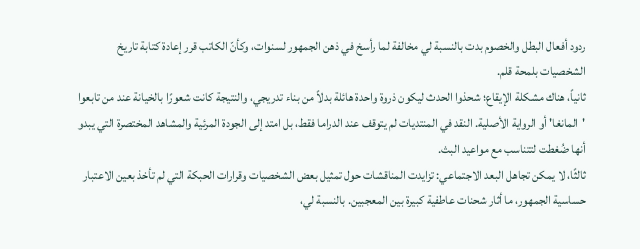ردود أفعال البطل والخصوم بدت بالنسبة لي مخالفة لما رأسخ في ذهن الجمهور لسنوات، وكأنّ الكاتب قرر إعادة كتابة تاريخ الشخصيات بلمحة قلم.
ثانياً، هناك مشكلة الإيقاع؛ شحذوا الحدث ليكون ذروة واحدة هائلة بدلاً من بناء تدريجي، والنتيجة كانت شعورًا بالخيانة عند من تابعوا 'المانغا' أو الرواية الأصلية. النقد في المنتديات لم يتوقف عند الدراما فقط، بل امتد إلى الجودة المرئية والمشاهد المختصرة التي يبدو أنها ضُغطت لتتناسب مع مواعيد البث.
ثالثًا، لا يمكن تجاهل البعد الاجتماعي: تزايدت المناقشات حول تمثيل بعض الشخصيات وقرارات الحبكة التي لم تأخذ بعين الاعتبار حساسية الجمهور، ما أثار شحنات عاطفية كبيرة بين المعجبين. بالنسبة لي،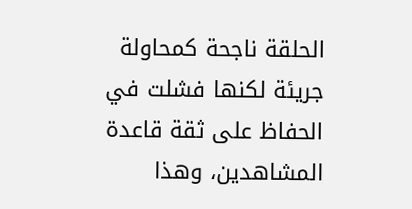الحلقة ناجحة كمحاولة جريئة لكنها فشلت في الحفاظ على ثقة قاعدة المشاهدين، وهذا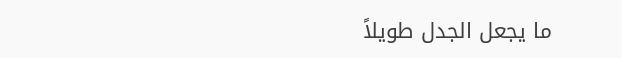ما يجعل الجدل طويلاً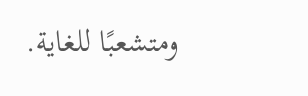ومتشعبًا للغاية.